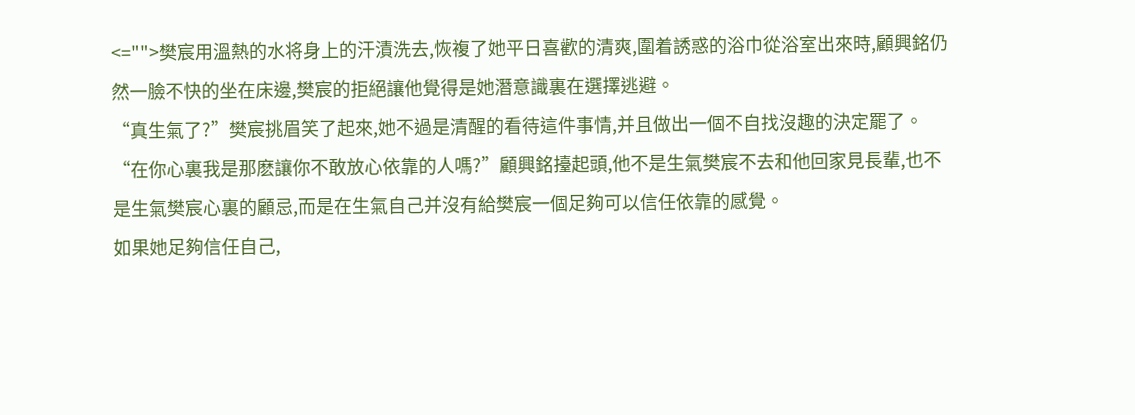<="">樊宸用溫熱的水将身上的汗漬洗去,恢複了她平日喜歡的清爽,圍着誘惑的浴巾從浴室出來時,顧興銘仍然一臉不快的坐在床邊,樊宸的拒絕讓他覺得是她潛意識裏在選擇逃避。
“真生氣了?”樊宸挑眉笑了起來,她不過是清醒的看待這件事情,并且做出一個不自找沒趣的決定罷了。
“在你心裏我是那麽讓你不敢放心依靠的人嗎?”顧興銘擡起頭,他不是生氣樊宸不去和他回家見長輩,也不是生氣樊宸心裏的顧忌,而是在生氣自己并沒有給樊宸一個足夠可以信任依靠的感覺。
如果她足夠信任自己,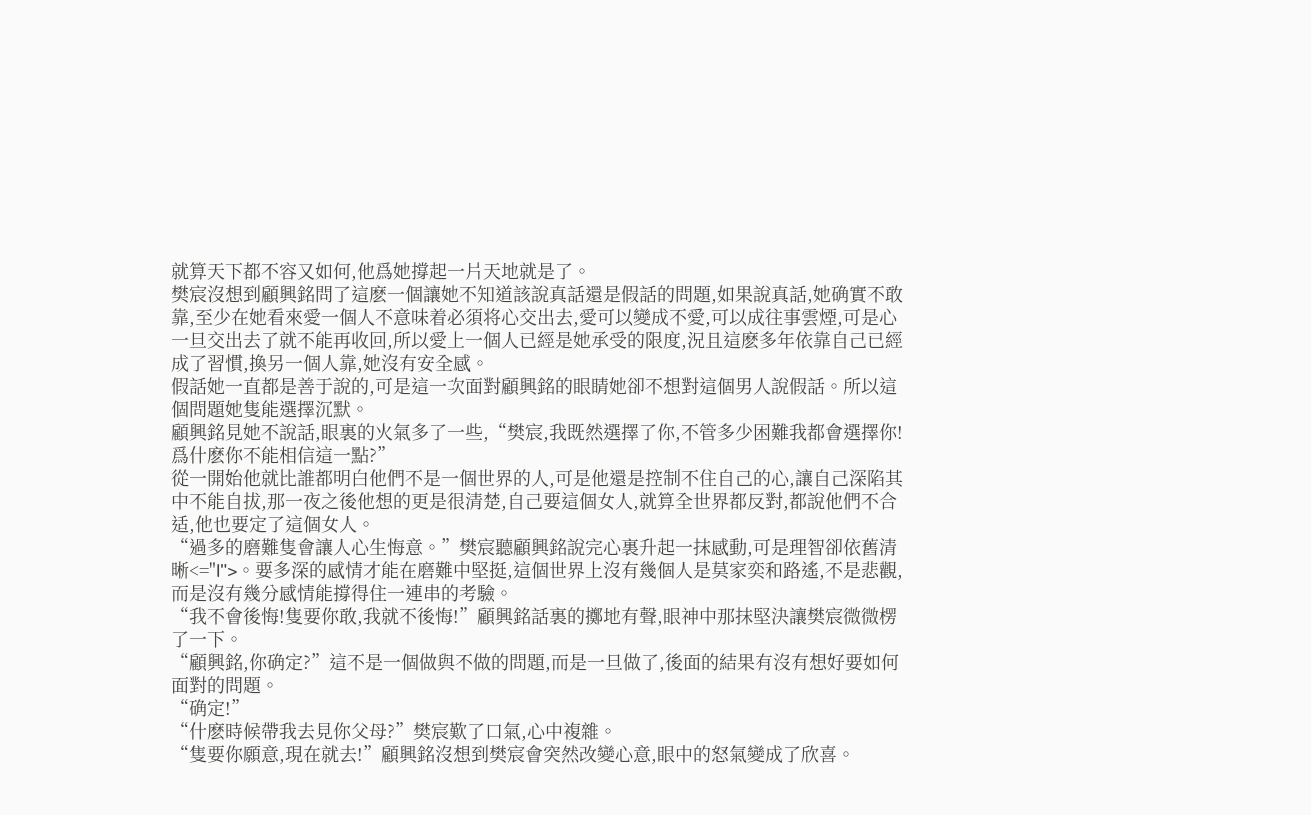就算天下都不容又如何,他爲她撐起一片天地就是了。
樊宸沒想到顧興銘問了這麽一個讓她不知道該說真話還是假話的問題,如果說真話,她确實不敢靠,至少在她看來愛一個人不意味着必須将心交出去,愛可以變成不愛,可以成往事雲煙,可是心一旦交出去了就不能再收回,所以愛上一個人已經是她承受的限度,況且這麽多年依靠自己已經成了習慣,換另一個人靠,她沒有安全感。
假話她一直都是善于說的,可是這一次面對顧興銘的眼睛她卻不想對這個男人說假話。所以這個問題她隻能選擇沉默。
顧興銘見她不說話,眼裏的火氣多了一些,“樊宸,我既然選擇了你,不管多少困難我都會選擇你!爲什麽你不能相信這一點?”
從一開始他就比誰都明白他們不是一個世界的人,可是他還是控制不住自己的心,讓自己深陷其中不能自拔,那一夜之後他想的更是很清楚,自己要這個女人,就算全世界都反對,都說他們不合适,他也要定了這個女人。
“過多的磨難隻會讓人心生悔意。”樊宸聽顧興銘說完心裏升起一抹感動,可是理智卻依舊清晰<="l">。要多深的感情才能在磨難中堅挺,這個世界上沒有幾個人是莫家奕和路遙,不是悲觀,而是沒有幾分感情能撐得住一連串的考驗。
“我不會後悔!隻要你敢,我就不後悔!”顧興銘話裏的擲地有聲,眼神中那抹堅決讓樊宸微微楞了一下。
“顧興銘,你确定?”這不是一個做與不做的問題,而是一旦做了,後面的結果有沒有想好要如何面對的問題。
“确定!”
“什麽時候帶我去見你父母?”樊宸歎了口氣,心中複雜。
“隻要你願意,現在就去!”顧興銘沒想到樊宸會突然改變心意,眼中的怒氣變成了欣喜。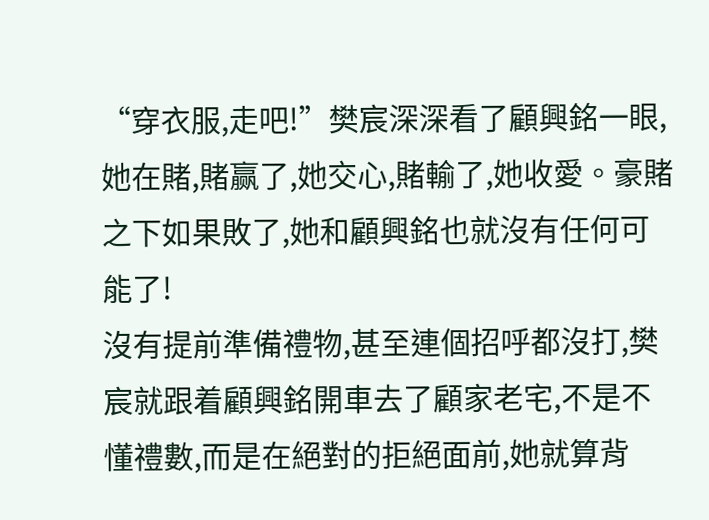“穿衣服,走吧!”樊宸深深看了顧興銘一眼,她在賭,賭赢了,她交心,賭輸了,她收愛。豪賭之下如果敗了,她和顧興銘也就沒有任何可能了!
沒有提前準備禮物,甚至連個招呼都沒打,樊宸就跟着顧興銘開車去了顧家老宅,不是不懂禮數,而是在絕對的拒絕面前,她就算背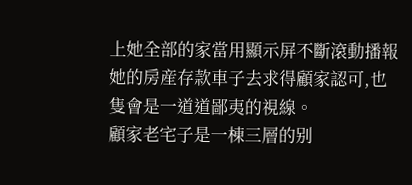上她全部的家當用顯示屏不斷滾動播報她的房産存款車子去求得顧家認可,也隻會是一道道鄙夷的視線。
顧家老宅子是一棟三層的别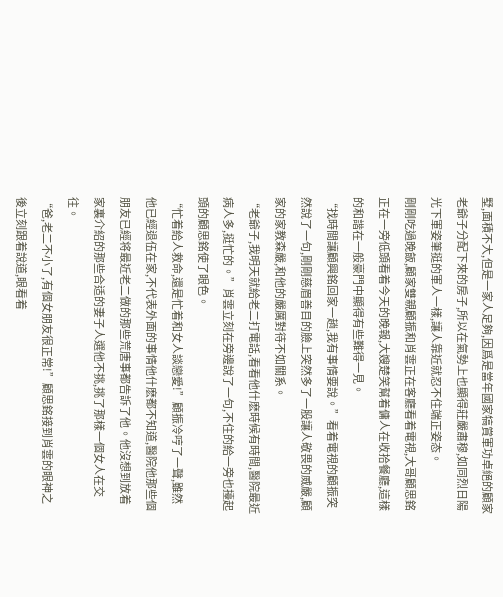墅,面積不大,但是一家人足夠,因爲是當年國家犒賞軍功卓絕的顧家老爺子分配下來的房子,所以在氣勢上也顯得莊嚴肅穆,如同烈日陽光下軍姿筆挺的軍人一樣,讓人靠近就忍不住端正姿态。
剛剛吃過晚飯,顧家雙親顧振和肖雲正在客廳看着電視,大哥顧思銘正在一旁低頭看着今天的晚報,大嫂楚笑幫着傭人在收拾餐廳,這樣的和諧在一般豪門中顯得有些難得一見。
“找時間讓顧興銘回家一趟,我有事情要說。”看着電視的顧振突然說了一句,剛剛慈眉善目的臉上突然多了一股讓人敬畏的威嚴,顧家的家教森嚴,和他的嚴厲對待不如關系。
“老爺子,我明天就給老二打電話,看看他什麽時候有時間,醫院最近病人多,挺忙的。”肖雲立刻在旁邊說了一句,不住的給一旁也擡起頭的顧思銘使了眼色。
“忙着給人救命,還是忙着和女人談戀愛!”顧振冷哼了一聲,雖然他已經退伍在家,不代表外面的事情他什麽都不知道,醫院他那些個朋友已經将最近老二做的那些荒唐事都告訴了他。他沒想到放着家裏介紹的那些合适的妻子人選他不挑,挑了那樣一個女人在交往。
“爸,老二不小了,有個女朋友很正常!”顧思銘接到肖雲的眼神之後立刻跟着說道,眼看着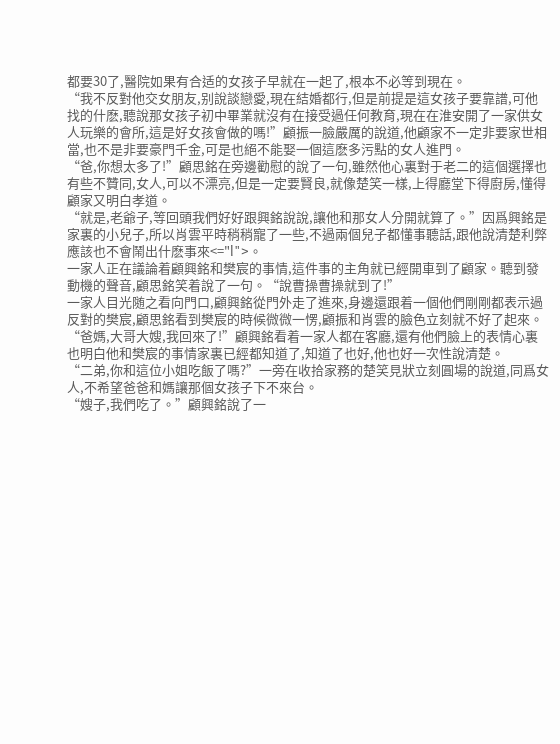都要30了,醫院如果有合适的女孩子早就在一起了,根本不必等到現在。
“我不反對他交女朋友,别說談戀愛,現在結婚都行,但是前提是這女孩子要靠譜,可他找的什麽,聽說那女孩子初中畢業就沒有在接受過任何教育,現在在淮安開了一家供女人玩樂的會所,這是好女孩會做的嗎!”顧振一臉嚴厲的說道,他顧家不一定非要家世相當,也不是非要豪門千金,可是也絕不能娶一個這麽多污點的女人進門。
“爸,你想太多了!”顧思銘在旁邊勸慰的說了一句,雖然他心裏對于老二的這個選擇也有些不贊同,女人,可以不漂亮,但是一定要賢良,就像楚笑一樣,上得廳堂下得廚房,懂得顧家又明白孝道。
“就是,老爺子,等回頭我們好好跟興銘說說,讓他和那女人分開就算了。”因爲興銘是家裏的小兒子,所以肖雲平時稍稍寵了一些,不過兩個兒子都懂事聽話,跟他說清楚利弊應該也不會鬧出什麽事來<="l">。
一家人正在議論着顧興銘和樊宸的事情,這件事的主角就已經開車到了顧家。聽到發動機的聲音,顧思銘笑着說了一句。“說曹操曹操就到了!”
一家人目光随之看向門口,顧興銘從門外走了進來,身邊還跟着一個他們剛剛都表示過反對的樊宸,顧思銘看到樊宸的時候微微一愣,顧振和肖雲的臉色立刻就不好了起來。
“爸媽,大哥大嫂,我回來了!”顧興銘看着一家人都在客廳,還有他們臉上的表情心裏也明白他和樊宸的事情家裏已經都知道了,知道了也好,他也好一次性說清楚。
“二弟,你和這位小姐吃飯了嗎?”一旁在收拾家務的楚笑見狀立刻圓場的說道,同爲女人,不希望爸爸和媽讓那個女孩子下不來台。
“嫂子,我們吃了。”顧興銘說了一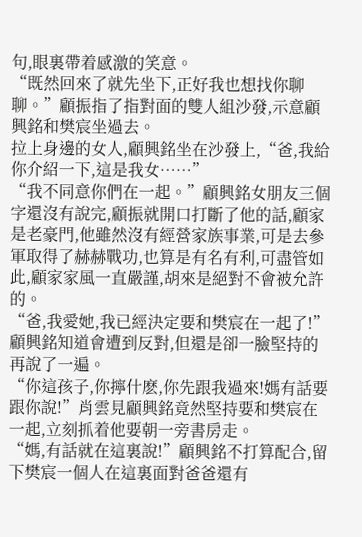句,眼裏帶着感激的笑意。
“既然回來了就先坐下,正好我也想找你聊聊。”顧振指了指對面的雙人組沙發,示意顧興銘和樊宸坐過去。
拉上身邊的女人,顧興銘坐在沙發上,“爸,我給你介紹一下,這是我女……”
“我不同意你們在一起。”顧興銘女朋友三個字還沒有說完,顧振就開口打斷了他的話,顧家是老豪門,他雖然沒有經營家族事業,可是去參軍取得了赫赫戰功,也算是有名有利,可盡管如此,顧家家風一直嚴謹,胡來是絕對不會被允許的。
“爸,我愛她,我已經決定要和樊宸在一起了!”顧興銘知道會遭到反對,但還是卻一臉堅持的再說了一遍。
“你這孩子,你擰什麽,你先跟我過來!媽有話要跟你說!”肖雲見顧興銘竟然堅持要和樊宸在一起,立刻抓着他要朝一旁書房走。
“媽,有話就在這裏說!”顧興銘不打算配合,留下樊宸一個人在這裏面對爸爸還有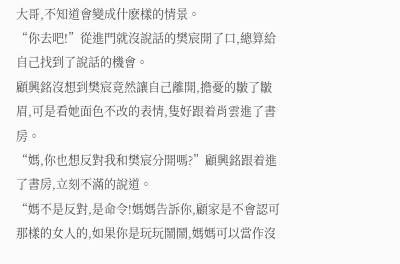大哥,不知道會變成什麽樣的情景。
“你去吧!”從進門就沒說話的樊宸開了口,總算給自己找到了說話的機會。
顧興銘沒想到樊宸竟然讓自己離開,擔憂的皺了皺眉,可是看她面色不改的表情,隻好跟着肖雲進了書房。
“媽,你也想反對我和樊宸分開嗎?”顧興銘跟着進了書房,立刻不滿的說道。
“媽不是反對,是命令!媽媽告訴你,顧家是不會認可那樣的女人的,如果你是玩玩鬧鬧,媽媽可以當作沒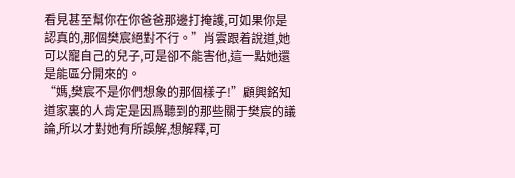看見甚至幫你在你爸爸那邊打掩護,可如果你是認真的,那個樊宸絕對不行。”肖雲跟着說道,她可以寵自己的兒子,可是卻不能害他,這一點她還是能區分開來的。
“媽,樊宸不是你們想象的那個樣子!”顧興銘知道家裏的人肯定是因爲聽到的那些關于樊宸的議論,所以才對她有所誤解,想解釋,可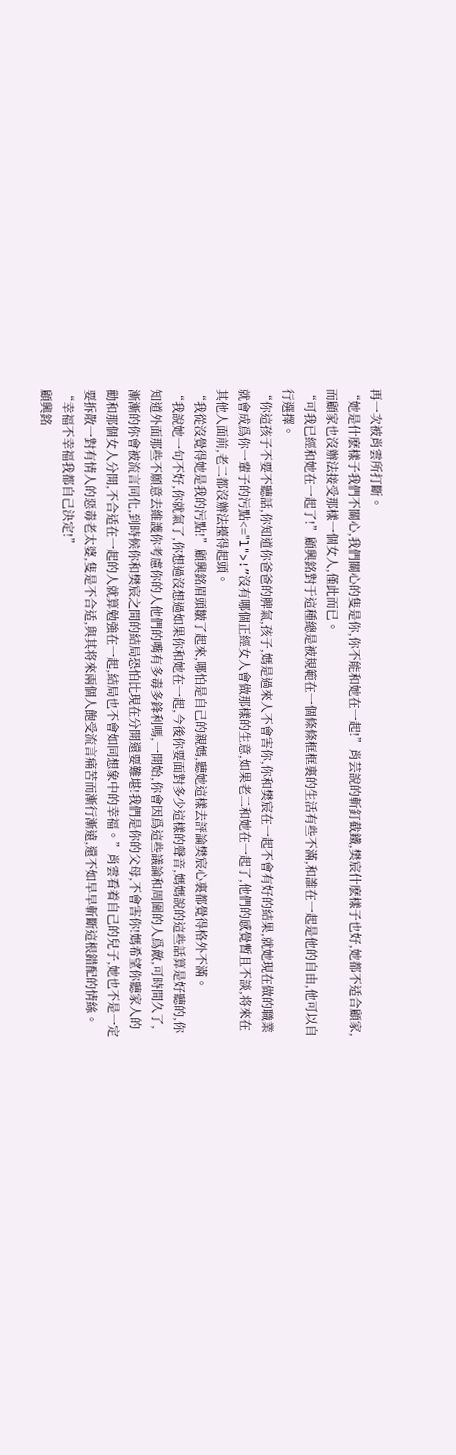再一次被肖雲所打斷。
“她是什麽樣子我們不關心,我們關心的隻是你,你不能和她在一起!”肖芸說的斬釘截鐵,樊宸什麽樣子也好,她都不适合顧家,而顧家也沒辦法接受那樣一個女人,僅此而已。
“可我已經和她在一起了!”顧興銘對于這種總是被規範在一個條條框框裏的生活有些不滿,和誰在一起是他的自由,他可以自行選擇。
“你這孩子不要不聽話,你知道你爸爸的脾氣,孩子,媽是過來人不會害你,你和樊宸在一起不會有好的結果,就她現在做的職業就會成爲你一輩子的污點<="l">!”沒有哪個正經女人會做那樣的生意,如果老二和她在一起了,他們的感覺暫且不談,将來在其他人面前,老二都沒辦法擡得起頭。
“我從沒覺得她是我的污點!”顧興銘眉頭皺了起來,哪怕是自己的親媽,聽她這樣去評論樊宸心裏都覺得格外不滿。
“我說她一句不好,你就氣了,你想過沒想過如果你和她在一起,今後你要面對多少這樣的聲音,媽媽說的這些話算是好聽的,你知道外面那些不願意去維護你考慮你的人他們的嘴有多毒多鋒利嗎,一開始,你會因爲這些議論和周圍的人爲敵,可時間久了,漸漸的你會被流言同化,到時候你和樊宸之間的結局恐怕比現在分開還要難堪!我們是你的父母,不會害你!媽希望你聽家人的勸和那個女人分開,不合适在一起的人就算勉強在一起,結局也不會如同想象中的幸福。”肖雲看着自己的兒子,她也不是一定要拆散一對有情人的惡毒老太婆,隻是不合适,與其将來兩個人飽受流言痛苦而漸行漸遠,還不如早早斬斷這根錯配的情絲。
“幸福不幸福我都自己決定!”
顧興銘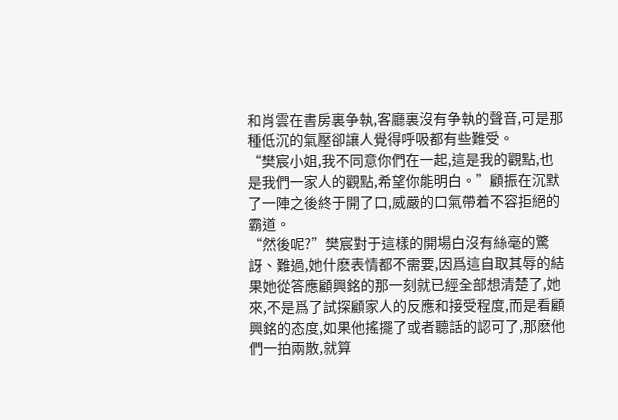和肖雲在書房裏争執,客廳裏沒有争執的聲音,可是那種低沉的氣壓卻讓人覺得呼吸都有些難受。
“樊宸小姐,我不同意你們在一起,這是我的觀點,也是我們一家人的觀點,希望你能明白。”顧振在沉默了一陣之後終于開了口,威嚴的口氣帶着不容拒絕的霸道。
“然後呢?”樊宸對于這樣的開場白沒有絲毫的驚訝、難過,她什麽表情都不需要,因爲這自取其辱的結果她從答應顧興銘的那一刻就已經全部想清楚了,她來,不是爲了試探顧家人的反應和接受程度,而是看顧興銘的态度,如果他搖擺了或者聽話的認可了,那麽他們一拍兩散,就算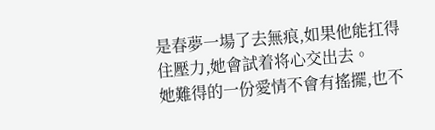是春夢一場了去無痕,如果他能扛得住壓力,她會試着将心交出去。
她難得的一份愛情不會有搖擺,也不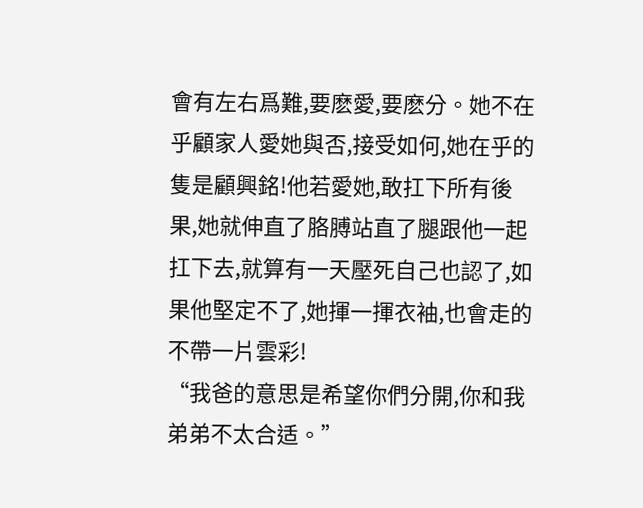會有左右爲難,要麽愛,要麽分。她不在乎顧家人愛她與否,接受如何,她在乎的隻是顧興銘!他若愛她,敢扛下所有後果,她就伸直了胳膊站直了腿跟他一起扛下去,就算有一天壓死自己也認了,如果他堅定不了,她揮一揮衣袖,也會走的不帶一片雲彩!
“我爸的意思是希望你們分開,你和我弟弟不太合适。”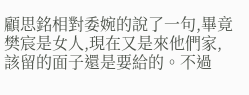顧思銘相對委婉的說了一句,畢竟樊宸是女人,現在又是來他們家,該留的面子還是要給的。不過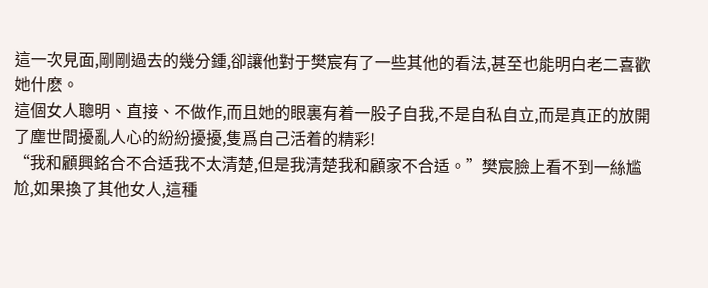這一次見面,剛剛過去的幾分鍾,卻讓他對于樊宸有了一些其他的看法,甚至也能明白老二喜歡她什麽。
這個女人聰明、直接、不做作,而且她的眼裏有着一股子自我,不是自私自立,而是真正的放開了塵世間擾亂人心的紛紛擾擾,隻爲自己活着的精彩!
“我和顧興銘合不合适我不太清楚,但是我清楚我和顧家不合适。”樊宸臉上看不到一絲尴尬,如果換了其他女人,這種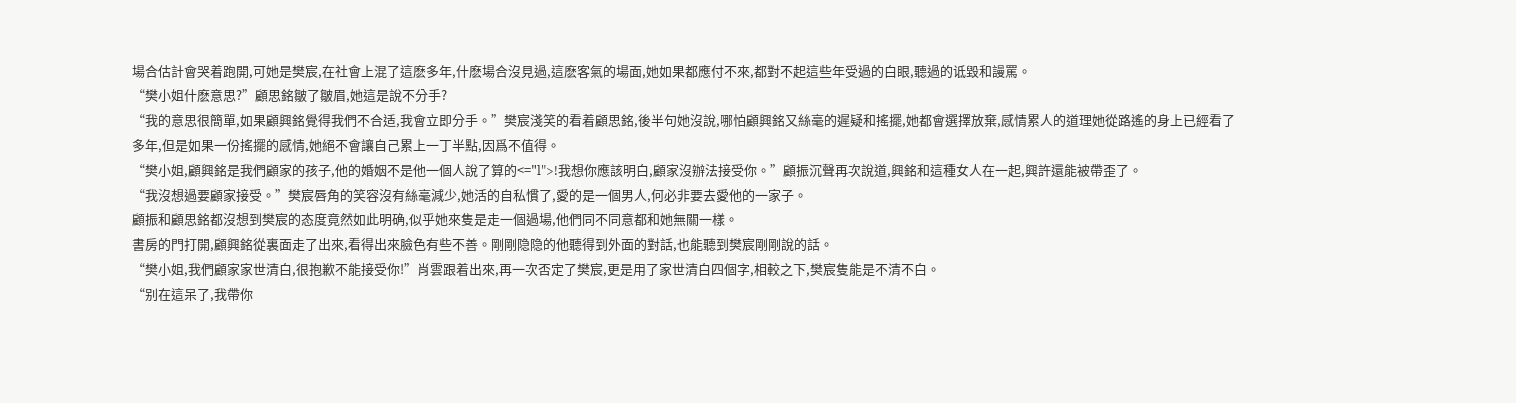場合估計會哭着跑開,可她是樊宸,在社會上混了這麽多年,什麽場合沒見過,這麽客氣的場面,她如果都應付不來,都對不起這些年受過的白眼,聽過的诋毀和謾罵。
“樊小姐什麽意思?”顧思銘皺了皺眉,她這是說不分手?
“我的意思很簡單,如果顧興銘覺得我們不合适,我會立即分手。”樊宸淺笑的看着顧思銘,後半句她沒說,哪怕顧興銘又絲毫的遲疑和搖擺,她都會選擇放棄,感情累人的道理她從路遙的身上已經看了多年,但是如果一份搖擺的感情,她絕不會讓自己累上一丁半點,因爲不值得。
“樊小姐,顧興銘是我們顧家的孩子,他的婚姻不是他一個人說了算的<="l">!我想你應該明白,顧家沒辦法接受你。”顧振沉聲再次說道,興銘和這種女人在一起,興許還能被帶歪了。
“我沒想過要顧家接受。”樊宸唇角的笑容沒有絲毫減少,她活的自私慣了,愛的是一個男人,何必非要去愛他的一家子。
顧振和顧思銘都沒想到樊宸的态度竟然如此明确,似乎她來隻是走一個過場,他們同不同意都和她無關一樣。
書房的門打開,顧興銘從裏面走了出來,看得出來臉色有些不善。剛剛隐隐的他聽得到外面的對話,也能聽到樊宸剛剛說的話。
“樊小姐,我們顧家家世清白,很抱歉不能接受你!”肖雲跟着出來,再一次否定了樊宸,更是用了家世清白四個字,相較之下,樊宸隻能是不清不白。
“别在這呆了,我帶你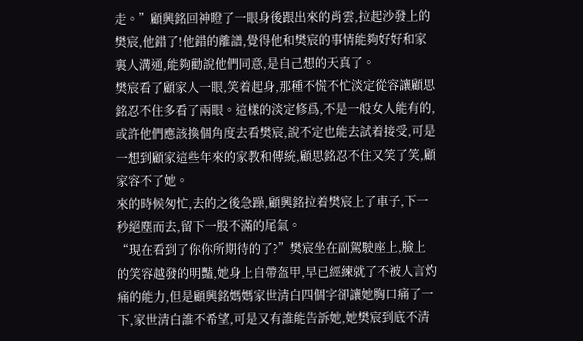走。”顧興銘回神瞪了一眼身後跟出來的肖雲,拉起沙發上的樊宸,他錯了!他錯的離譜,覺得他和樊宸的事情能夠好好和家裏人溝通,能夠勸說他們同意,是自己想的天真了。
樊宸看了顧家人一眼,笑着起身,那種不慌不忙淡定從容讓顧思銘忍不住多看了兩眼。這樣的淡定修爲,不是一般女人能有的,或許他們應該換個角度去看樊宸,說不定也能去試着接受,可是一想到顧家這些年來的家教和傳統,顧思銘忍不住又笑了笑,顧家容不了她。
來的時候匆忙,去的之後急躁,顧興銘拉着樊宸上了車子,下一秒絕塵而去,留下一股不滿的尾氣。
“現在看到了你你所期待的了?”樊宸坐在副駕駛座上,臉上的笑容越發的明豔,她身上自帶盔甲,早已經練就了不被人言灼痛的能力,但是顧興銘媽媽家世清白四個字卻讓她胸口痛了一下,家世清白誰不希望,可是又有誰能告訴她,她樊宸到底不清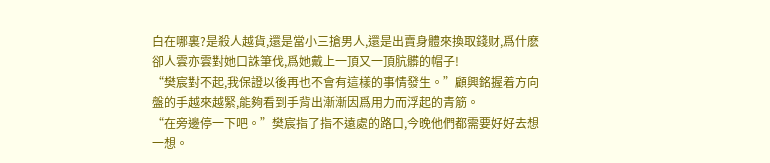白在哪裏?是殺人越貨,還是當小三搶男人,還是出賣身體來換取錢财,爲什麽卻人雲亦雲對她口誅筆伐,爲她戴上一頂又一頂肮髒的帽子!
“樊宸對不起,我保證以後再也不會有這樣的事情發生。”顧興銘握着方向盤的手越來越緊,能夠看到手背出漸漸因爲用力而浮起的青筋。
“在旁邊停一下吧。”樊宸指了指不遠處的路口,今晚他們都需要好好去想一想。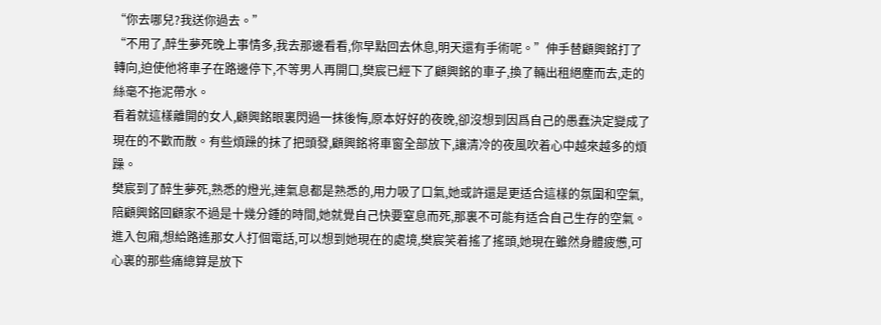“你去哪兒?我送你過去。”
“不用了,醉生夢死晚上事情多,我去那邊看看,你早點回去休息,明天還有手術呢。”伸手替顧興銘打了轉向,迫使他将車子在路邊停下,不等男人再開口,樊宸已經下了顧興銘的車子,換了輛出租絕塵而去,走的絲毫不拖泥帶水。
看着就這樣離開的女人,顧興銘眼裏閃過一抹後悔,原本好好的夜晚,卻沒想到因爲自己的愚蠢決定變成了現在的不歡而散。有些煩躁的抹了把頭發,顧興銘将車窗全部放下,讓清冷的夜風吹着心中越來越多的煩躁。
樊宸到了醉生夢死,熟悉的燈光,連氣息都是熟悉的,用力吸了口氣,她或許還是更适合這樣的氛圍和空氣,陪顧興銘回顧家不過是十幾分鍾的時間,她就覺自己快要窒息而死,那裏不可能有适合自己生存的空氣。
進入包廂,想給路遙那女人打個電話,可以想到她現在的處境,樊宸笑着搖了搖頭,她現在雖然身體疲憊,可心裏的那些痛總算是放下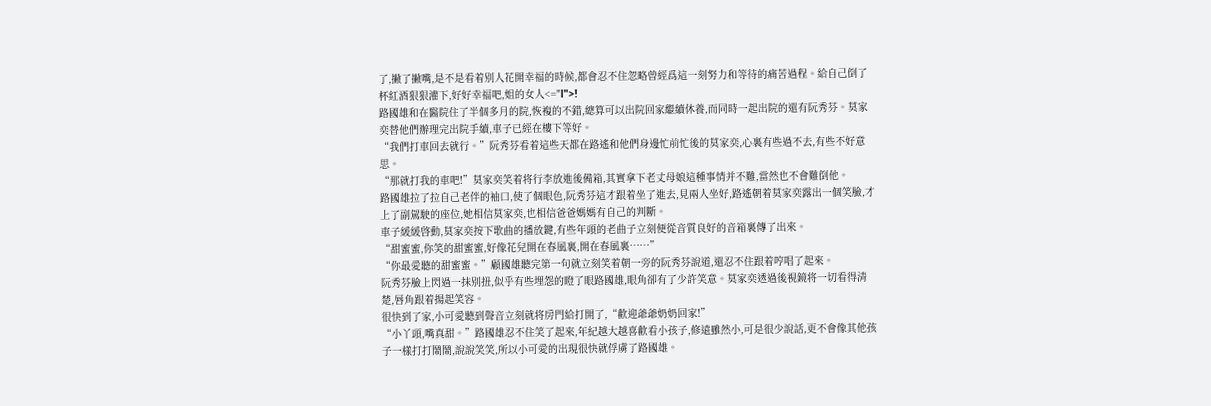了,撇了撇嘴,是不是看着别人花開幸福的時候,都會忍不住忽略曾經爲這一刻努力和等待的痛苦過程。給自己倒了杯紅酒狠狠灌下,好好幸福吧,姐的女人<="l">!
路國雄和在醫院住了半個多月的院,恢複的不錯,總算可以出院回家繼續休養,而同時一起出院的還有阮秀芬。莫家奕替他們辦理完出院手續,車子已經在樓下等好。
“我們打車回去就行。”阮秀芬看着這些天都在路遙和他們身邊忙前忙後的莫家奕,心裏有些過不去,有些不好意思。
“那就打我的車吧!”莫家奕笑着将行李放進後備箱,其實拿下老丈母娘這種事情并不難,當然也不會難倒他。
路國雄拉了拉自己老伴的袖口,使了個眼色,阮秀芬這才跟着坐了進去,見兩人坐好,路遙朝着莫家奕露出一個笑臉,才上了副駕駛的座位,她相信莫家奕,也相信爸爸媽媽有自己的判斷。
車子緩緩啓動,莫家奕按下歌曲的播放鍵,有些年頭的老曲子立刻便從音質良好的音箱裏傳了出來。
“甜蜜蜜,你笑的甜蜜蜜,好像花兒開在春風裏,開在春風裏……”
“你最愛聽的甜蜜蜜。”顧國雄聽完第一句就立刻笑着朝一旁的阮秀芬說道,還忍不住跟着哼唱了起來。
阮秀芬臉上閃過一抹别扭,似乎有些埋怨的瞪了眼路國雄,眼角卻有了少許笑意。莫家奕透過後視鏡将一切看得清楚,唇角跟着揚起笑容。
很快到了家,小可愛聽到聲音立刻就将房門給打開了,“歡迎爺爺奶奶回家!”
“小丫頭,嘴真甜。”路國雄忍不住笑了起來,年紀越大越喜歡看小孩子,修遠雖然小,可是很少說話,更不會像其他孩子一樣打打鬧鬧,說說笑笑,所以小可愛的出現很快就俘虜了路國雄。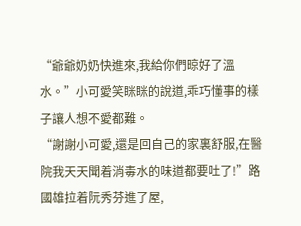“爺爺奶奶快進來,我給你們晾好了溫水。”小可愛笑眯眯的說道,乖巧懂事的樣子讓人想不愛都難。
“謝謝小可愛,還是回自己的家裏舒服,在醫院我天天聞着消毒水的味道都要吐了!”路國雄拉着阮秀芬進了屋,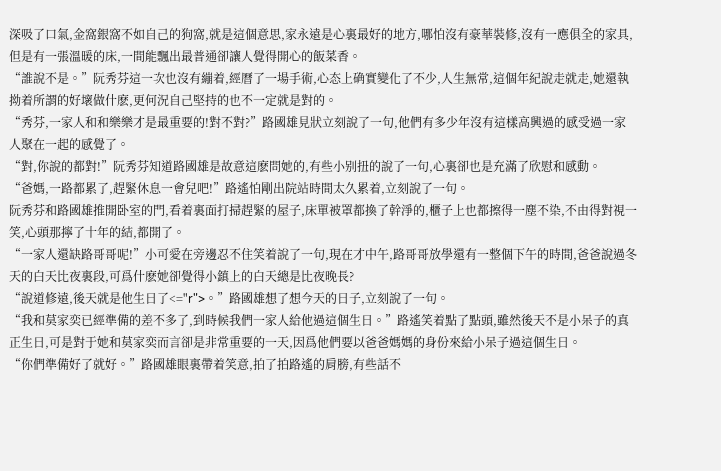深吸了口氣,金窩銀窩不如自己的狗窩,就是這個意思,家永遠是心裏最好的地方,哪怕沒有豪華裝修,沒有一應俱全的家具,但是有一張溫暖的床,一間能飄出最普通卻讓人覺得開心的飯菜香。
“誰說不是。”阮秀芬這一次也沒有繃着,經曆了一場手術,心态上确實變化了不少,人生無常,這個年紀說走就走,她還執拗着所謂的好壞做什麽,更何況自己堅持的也不一定就是對的。
“秀芬,一家人和和樂樂才是最重要的!對不對?”路國雄見狀立刻說了一句,他們有多少年沒有這樣高興過的感受過一家人聚在一起的感覺了。
“對,你說的都對!”阮秀芬知道路國雄是故意這麽問她的,有些小别扭的說了一句,心裏卻也是充滿了欣慰和感動。
“爸媽,一路都累了,趕緊休息一會兒吧!”路遙怕剛出院站時間太久累着,立刻說了一句。
阮秀芬和路國雄推開卧室的門,看着裏面打掃趕緊的屋子,床單被罩都換了幹淨的,櫃子上也都擦得一塵不染,不由得對視一笑,心頭那擰了十年的結,都開了。
“一家人還缺路哥哥呢!”小可愛在旁邊忍不住笑着說了一句,現在才中午,路哥哥放學還有一整個下午的時間,爸爸說過冬天的白天比夜裏段,可爲什麽她卻覺得小鎮上的白天總是比夜晚長?
“說道修遠,後天就是他生日了<="r">。”路國雄想了想今天的日子,立刻說了一句。
“我和莫家奕已經準備的差不多了,到時候我們一家人給他過這個生日。”路遙笑着點了點頭,雖然後天不是小呆子的真正生日,可是對于她和莫家奕而言卻是非常重要的一天,因爲他們要以爸爸媽媽的身份來給小呆子過這個生日。
“你們準備好了就好。”路國雄眼裏帶着笑意,拍了拍路遙的肩膀,有些話不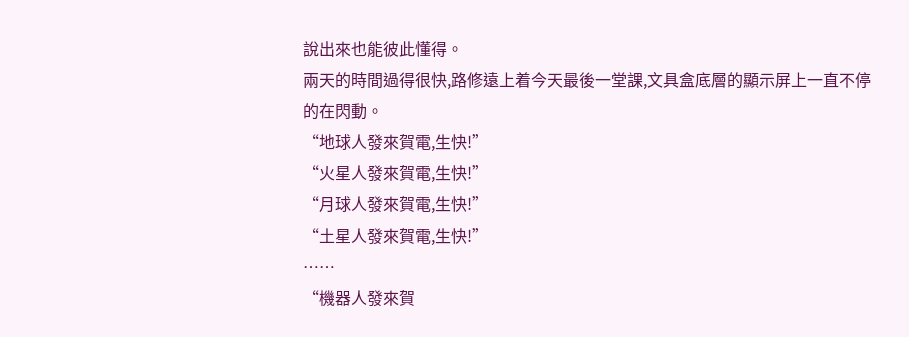說出來也能彼此懂得。
兩天的時間過得很快,路修遠上着今天最後一堂課,文具盒底層的顯示屏上一直不停的在閃動。
“地球人發來賀電,生快!”
“火星人發來賀電,生快!”
“月球人發來賀電,生快!”
“土星人發來賀電,生快!”
……
“機器人發來賀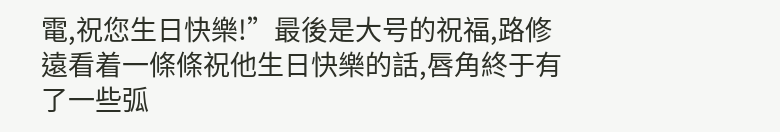電,祝您生日快樂!”最後是大号的祝福,路修遠看着一條條祝他生日快樂的話,唇角終于有了一些弧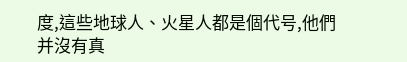度,這些地球人、火星人都是個代号,他們并沒有真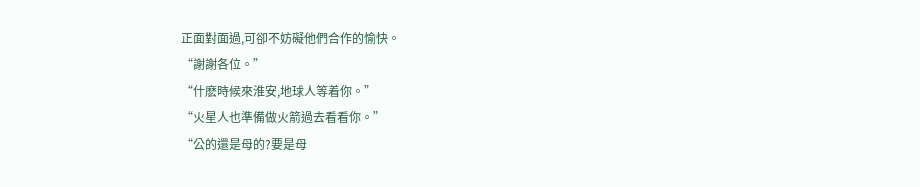正面對面過,可卻不妨礙他們合作的愉快。
“謝謝各位。”
“什麽時候來淮安,地球人等着你。”
“火星人也準備做火箭過去看看你。”
“公的還是母的?要是母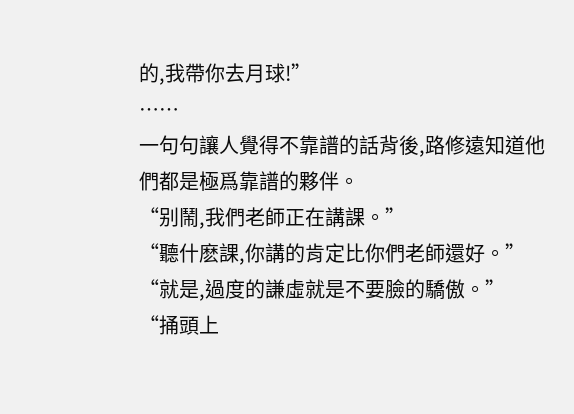的,我帶你去月球!”
……
一句句讓人覺得不靠譜的話背後,路修遠知道他們都是極爲靠譜的夥伴。
“别鬧,我們老師正在講課。”
“聽什麽課,你講的肯定比你們老師還好。”
“就是,過度的謙虛就是不要臉的驕傲。”
“捅頭上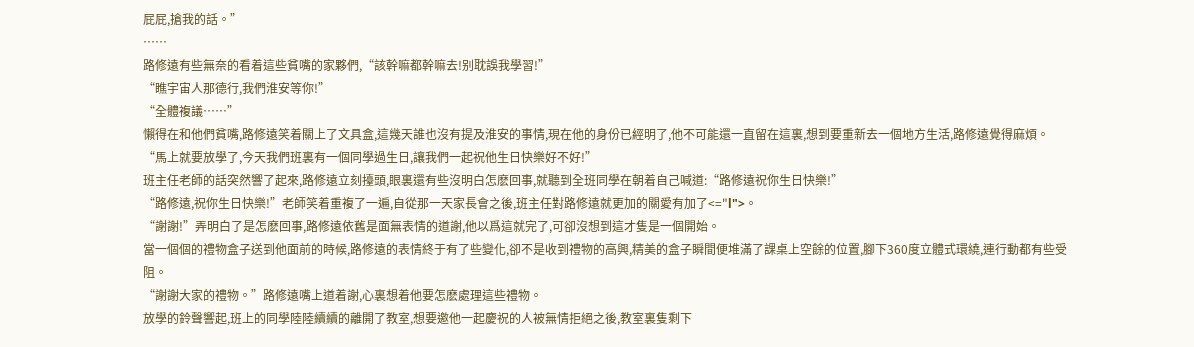屁屁,搶我的話。”
……
路修遠有些無奈的看着這些貧嘴的家夥們,“該幹嘛都幹嘛去!别耽誤我學習!”
“瞧宇宙人那德行,我們淮安等你!”
“全體複議……”
懶得在和他們貧嘴,路修遠笑着關上了文具盒,這幾天誰也沒有提及淮安的事情,現在他的身份已經明了,他不可能還一直留在這裏,想到要重新去一個地方生活,路修遠覺得麻煩。
“馬上就要放學了,今天我們班裏有一個同學過生日,讓我們一起祝他生日快樂好不好!”
班主任老師的話突然響了起來,路修遠立刻擡頭,眼裏還有些沒明白怎麽回事,就聽到全班同學在朝着自己喊道:“路修遠祝你生日快樂!”
“路修遠,祝你生日快樂!”老師笑着重複了一遍,自從那一天家長會之後,班主任對路修遠就更加的關愛有加了<="l">。
“謝謝!”弄明白了是怎麽回事,路修遠依舊是面無表情的道謝,他以爲這就完了,可卻沒想到這才隻是一個開始。
當一個個的禮物盒子送到他面前的時候,路修遠的表情終于有了些變化,卻不是收到禮物的高興,精美的盒子瞬間便堆滿了課桌上空餘的位置,腳下360度立體式環繞,連行動都有些受阻。
“謝謝大家的禮物。”路修遠嘴上道着謝,心裏想着他要怎麽處理這些禮物。
放學的鈴聲響起,班上的同學陸陸續續的離開了教室,想要邀他一起慶祝的人被無情拒絕之後,教室裏隻剩下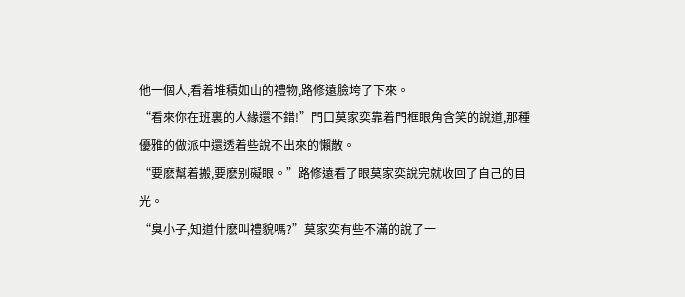他一個人,看着堆積如山的禮物,路修遠臉垮了下來。
“看來你在班裏的人緣還不錯!”門口莫家奕靠着門框眼角含笑的說道,那種優雅的做派中還透着些說不出來的懶散。
“要麽幫着搬,要麽别礙眼。”路修遠看了眼莫家奕說完就收回了自己的目光。
“臭小子,知道什麽叫禮貌嗎?”莫家奕有些不滿的說了一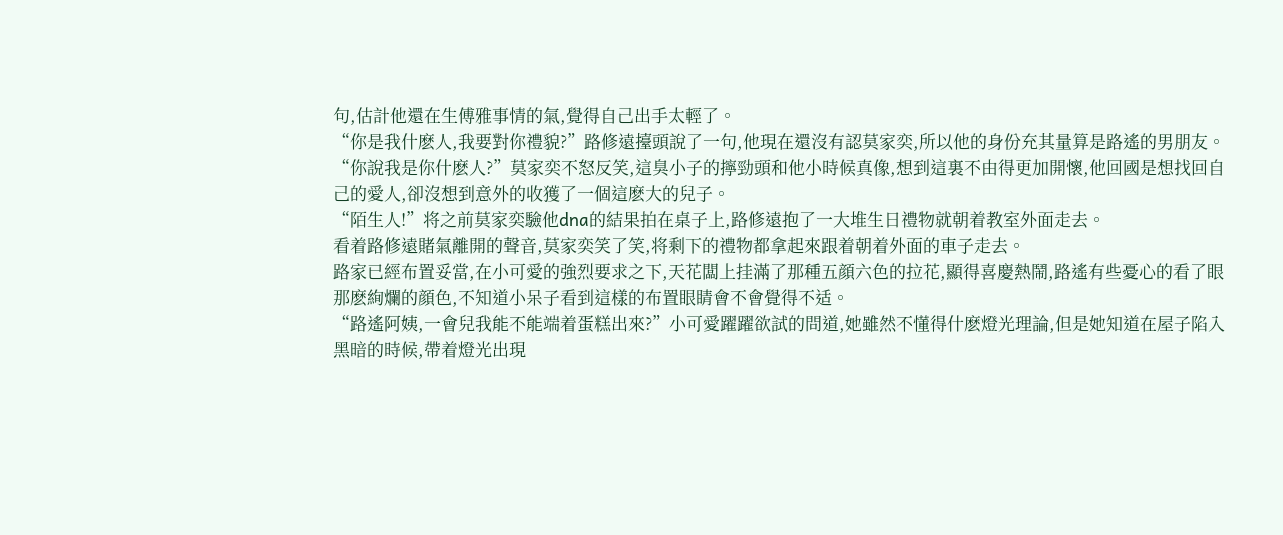句,估計他還在生傅雅事情的氣,覺得自己出手太輕了。
“你是我什麽人,我要對你禮貌?”路修遠擡頭說了一句,他現在還沒有認莫家奕,所以他的身份充其量算是路遙的男朋友。
“你說我是你什麽人?”莫家奕不怒反笑,這臭小子的擰勁頭和他小時候真像,想到這裏不由得更加開懷,他回國是想找回自己的愛人,卻沒想到意外的收獲了一個這麽大的兒子。
“陌生人!”将之前莫家奕驗他dna的結果拍在桌子上,路修遠抱了一大堆生日禮物就朝着教室外面走去。
看着路修遠賭氣離開的聲音,莫家奕笑了笑,将剩下的禮物都拿起來跟着朝着外面的車子走去。
路家已經布置妥當,在小可愛的強烈要求之下,天花闆上挂滿了那種五顔六色的拉花,顯得喜慶熱鬧,路遙有些憂心的看了眼那麽絢爛的顔色,不知道小呆子看到這樣的布置眼睛會不會覺得不适。
“路遙阿姨,一會兒我能不能端着蛋糕出來?”小可愛躍躍欲試的問道,她雖然不懂得什麽燈光理論,但是她知道在屋子陷入黑暗的時候,帶着燈光出現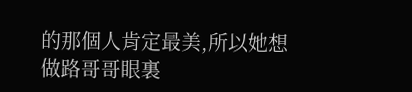的那個人肯定最美,所以她想做路哥哥眼裏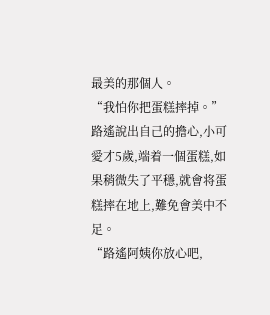最美的那個人。
“我怕你把蛋糕摔掉。”路遙說出自己的擔心,小可愛才5歲,端着一個蛋糕,如果稍微失了平穩,就會将蛋糕摔在地上,難免會美中不足。
“路遙阿姨你放心吧,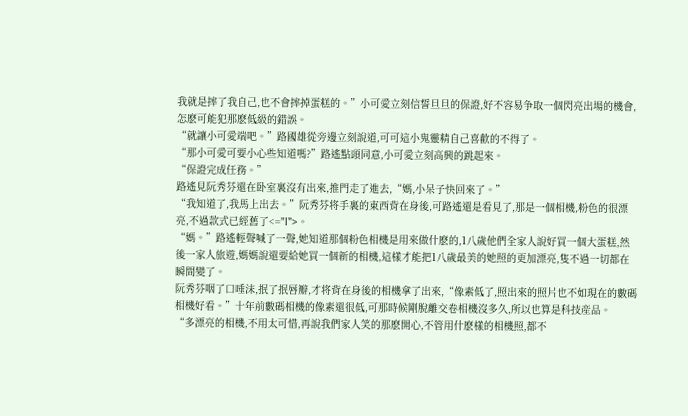我就是摔了我自己,也不會摔掉蛋糕的。”小可愛立刻信誓旦旦的保證,好不容易争取一個閃亮出場的機會,怎麽可能犯那麽低級的錯誤。
“就讓小可愛端吧。”路國雄從旁邊立刻說道,可可這小鬼靈精自己喜歡的不得了。
“那小可愛可要小心些知道嗎?”路遙點頭同意,小可愛立刻高興的跳起來。
“保證完成任務。”
路遙見阮秀芬還在卧室裏沒有出來,推門走了進去,“媽,小呆子快回來了。”
“我知道了,我馬上出去。”阮秀芬将手裏的東西背在身後,可路遙還是看見了,那是一個相機,粉色的很漂亮,不過款式已經舊了<="l">。
“媽。”路遙輕聲喊了一聲,她知道那個粉色相機是用來做什麽的,1八歲他們全家人說好買一個大蛋糕,然後一家人旅遊,媽媽說還要給她買一個新的相機,這樣才能把1八歲最美的她照的更加漂亮,隻不過一切都在瞬間變了。
阮秀芬咽了口唾沫,抿了抿唇瓣,才将背在身後的相機拿了出來,“像素低了,照出來的照片也不如現在的數碼相機好看。”十年前數碼相機的像素還很低,可那時候剛脫離交卷相機沒多久,所以也算是科技産品。
“多漂亮的相機,不用太可惜,再說我們家人笑的那麽開心,不管用什麽樣的相機照,都不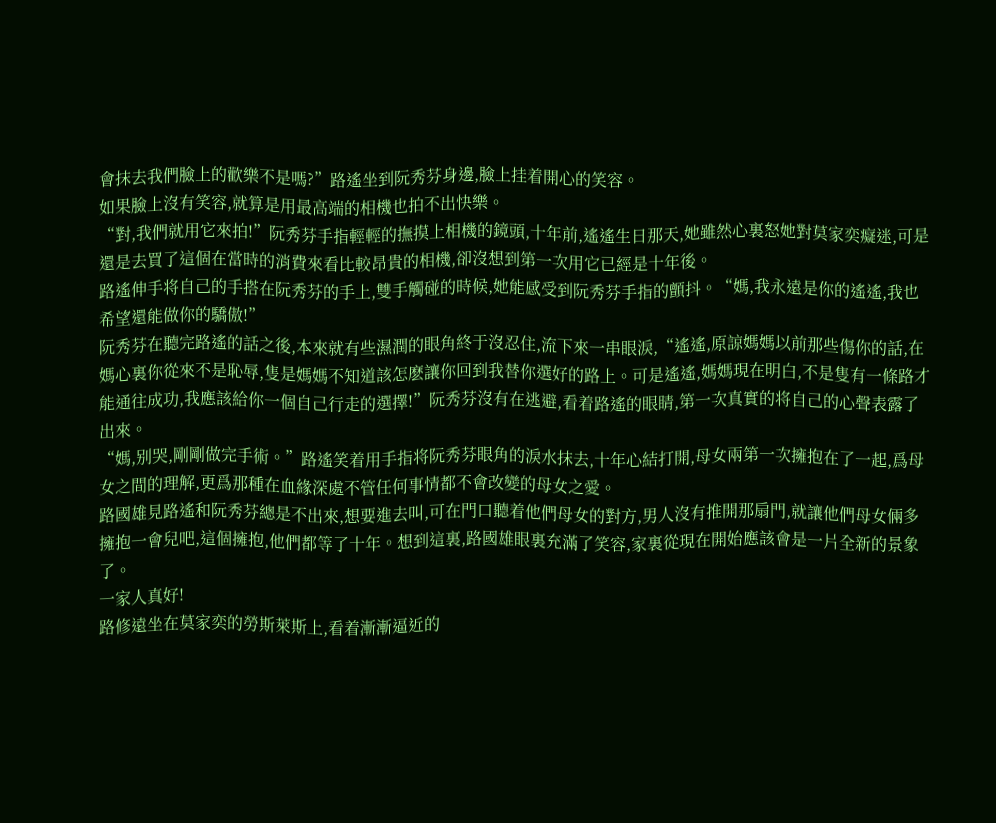會抹去我們臉上的歡樂不是嗎?”路遙坐到阮秀芬身邊,臉上挂着開心的笑容。
如果臉上沒有笑容,就算是用最高端的相機也拍不出快樂。
“對,我們就用它來拍!”阮秀芬手指輕輕的撫摸上相機的鏡頭,十年前,遙遙生日那天,她雖然心裏怒她對莫家奕癡迷,可是還是去買了這個在當時的消費來看比較昂貴的相機,卻沒想到第一次用它已經是十年後。
路遙伸手将自己的手搭在阮秀芬的手上,雙手觸碰的時候,她能感受到阮秀芬手指的顫抖。“媽,我永遠是你的遙遙,我也希望還能做你的驕傲!”
阮秀芬在聽完路遙的話之後,本來就有些濕潤的眼角終于沒忍住,流下來一串眼淚,“遙遙,原諒媽媽以前那些傷你的話,在媽心裏你從來不是恥辱,隻是媽媽不知道該怎麽讓你回到我替你選好的路上。可是遙遙,媽媽現在明白,不是隻有一條路才能通往成功,我應該給你一個自己行走的選擇!”阮秀芬沒有在逃避,看着路遙的眼睛,第一次真實的将自己的心聲表露了出來。
“媽,别哭,剛剛做完手術。”路遙笑着用手指将阮秀芬眼角的淚水抹去,十年心結打開,母女兩第一次擁抱在了一起,爲母女之間的理解,更爲那種在血緣深處不管任何事情都不會改變的母女之愛。
路國雄見路遙和阮秀芬總是不出來,想要進去叫,可在門口聽着他們母女的對方,男人沒有推開那扇門,就讓他們母女倆多擁抱一會兒吧,這個擁抱,他們都等了十年。想到這裏,路國雄眼裏充滿了笑容,家裏從現在開始應該會是一片全新的景象了。
一家人真好!
路修遠坐在莫家奕的勞斯萊斯上,看着漸漸逼近的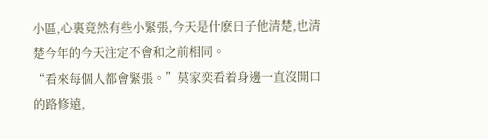小區,心裏竟然有些小緊張,今天是什麽日子他清楚,也清楚今年的今天注定不會和之前相同。
“看來每個人都會緊張。”莫家奕看着身邊一直沒開口的路修遠,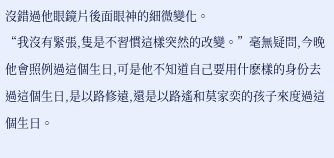沒錯過他眼鏡片後面眼神的細微變化。
“我沒有緊張,隻是不習慣這樣突然的改變。”毫無疑問,今晚他會照例過這個生日,可是他不知道自己要用什麽樣的身份去過這個生日,是以路修遠,還是以路遙和莫家奕的孩子來度過這個生日。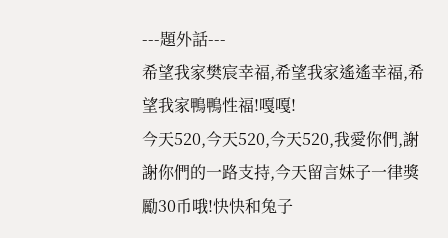---題外話---
希望我家樊宸幸福,希望我家遙遙幸福,希望我家鴨鴨性福!嘎嘎!
今天520,今天520,今天520,我愛你們,謝謝你們的一路支持,今天留言妹子一律獎勵30币哦!快快和兔子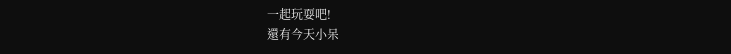一起玩耍吧!
還有今天小呆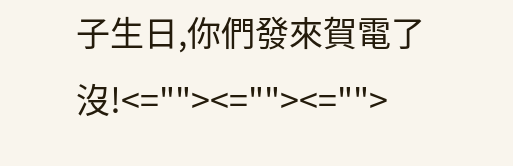子生日,你們發來賀電了沒!<=""><=""><="">